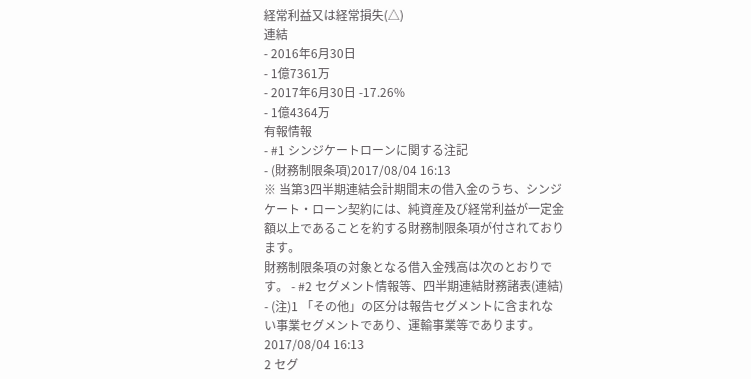経常利益又は経常損失(△)
連結
- 2016年6月30日
- 1億7361万
- 2017年6月30日 -17.26%
- 1億4364万
有報情報
- #1 シンジケートローンに関する注記
- (財務制限条項)2017/08/04 16:13
※ 当第3四半期連結会計期間末の借入金のうち、シンジケート・ローン契約には、純資産及び経常利益が一定金額以上であることを約する財務制限条項が付されております。
財務制限条項の対象となる借入金残高は次のとおりです。 - #2 セグメント情報等、四半期連結財務諸表(連結)
- (注)1 「その他」の区分は報告セグメントに含まれない事業セグメントであり、運輸事業等であります。2017/08/04 16:13
2 セグ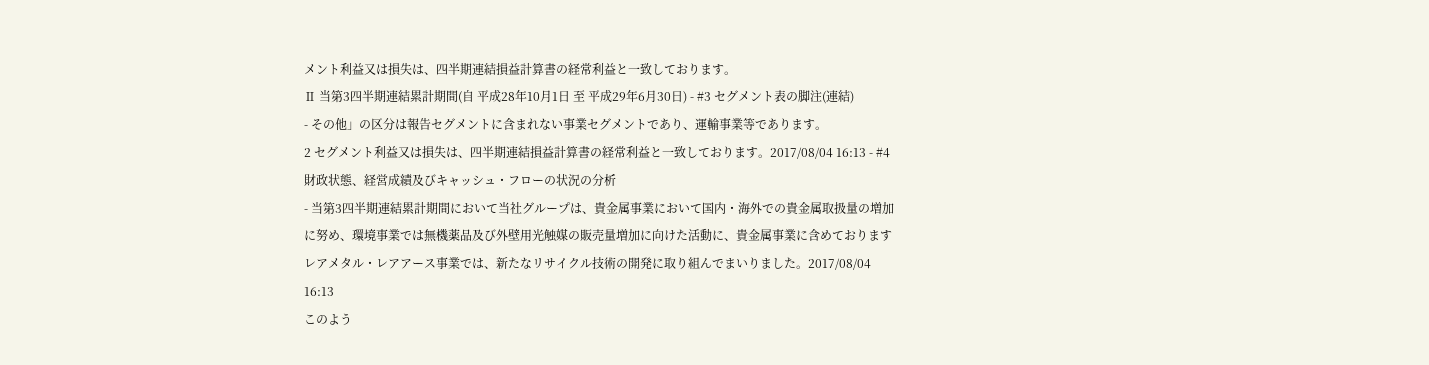メント利益又は損失は、四半期連結損益計算書の経常利益と一致しております。
Ⅱ 当第3四半期連結累計期間(自 平成28年10月1日 至 平成29年6月30日) - #3 セグメント表の脚注(連結)
- その他」の区分は報告セグメントに含まれない事業セグメントであり、運輸事業等であります。
2 セグメント利益又は損失は、四半期連結損益計算書の経常利益と一致しております。2017/08/04 16:13 - #4 財政状態、経営成績及びキャッシュ・フローの状況の分析
- 当第3四半期連結累計期間において当社グループは、貴金属事業において国内・海外での貴金属取扱量の増加に努め、環境事業では無機薬品及び外壁用光触媒の販売量増加に向けた活動に、貴金属事業に含めておりますレアメタル・レアアース事業では、新たなリサイクル技術の開発に取り組んでまいりました。2017/08/04 16:13
このよう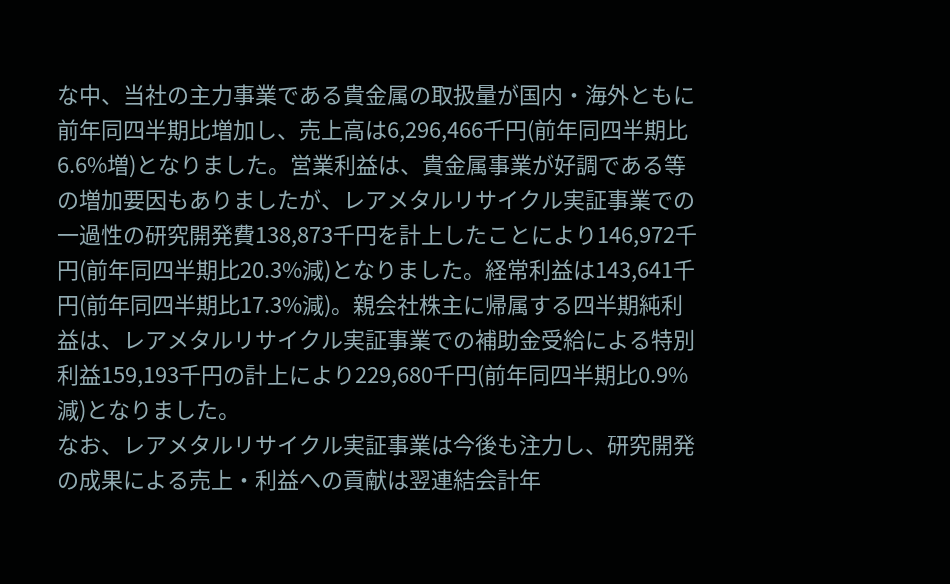な中、当社の主力事業である貴金属の取扱量が国内・海外ともに前年同四半期比増加し、売上高は6,296,466千円(前年同四半期比6.6%増)となりました。営業利益は、貴金属事業が好調である等の増加要因もありましたが、レアメタルリサイクル実証事業での一過性の研究開発費138,873千円を計上したことにより146,972千円(前年同四半期比20.3%減)となりました。経常利益は143,641千円(前年同四半期比17.3%減)。親会社株主に帰属する四半期純利益は、レアメタルリサイクル実証事業での補助金受給による特別利益159,193千円の計上により229,680千円(前年同四半期比0.9%減)となりました。
なお、レアメタルリサイクル実証事業は今後も注力し、研究開発の成果による売上・利益への貢献は翌連結会計年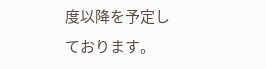度以降を予定しております。